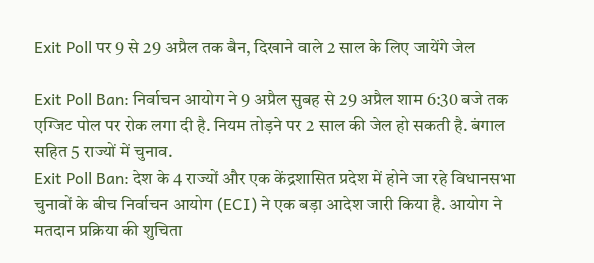Exit Poll पर 9 से 29 अप्रैल तक बैन, दिखाने वाले 2 साल के लिए जायेंगे जेल

Exit Poll Ban: निर्वाचन आयोग ने 9 अप्रैल सुबह से 29 अप्रैल शाम 6:30 बजे तक एग्जिट पोल पर रोक लगा दी है. नियम तोड़ने पर 2 साल की जेल हो सकती है. बंगाल सहित 5 राज्यों में चुनाव.
Exit Poll Ban: देश के 4 राज्यों और एक केंद्रशासित प्रदेश में होने जा रहे विधानसभा चुनावों के बीच निर्वाचन आयोग (ECI) ने एक बड़ा आदेश जारी किया है. आयोग ने मतदान प्रक्रिया की शुचिता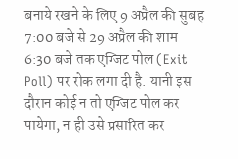बनाये रखने के लिए 9 अप्रैल की सुबह 7:00 बजे से 29 अप्रैल की शाम 6:30 बजे तक एग्जिट पोल (Exit Poll) पर रोक लगा दी है. यानी इस दौरान कोई न तो एग्जिट पोल कर पायेगा, न ही उसे प्रसारित कर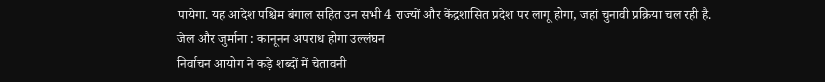पायेगा. यह आदेश पश्चिम बंगाल सहित उन सभी 4 राज्यों और केंद्रशासित प्रदेश पर लागू होगा, जहां चुनावी प्रक्रिया चल रही है.
जेल और जुर्माना : कानूनन अपराध होगा उल्लंघन
निर्वाचन आयोग ने कड़े शब्दों में चेतावनी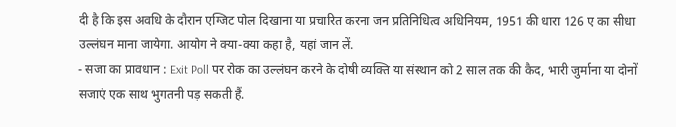दी है कि इस अवधि के दौरान एग्जिट पोल दिखाना या प्रचारित करना जन प्रतिनिधित्व अधिनियम, 1951 की धारा 126 ए का सीधा उल्लंघन माना जायेगा. आयोग ने क्या-क्या कहा है, यहां जान लें.
- सजा का प्रावधान : Exit Poll पर रोक का उल्लंघन करने के दोषी व्यक्ति या संस्थान को 2 साल तक की कैद, भारी जुर्माना या दोनों सजाएं एक साथ भुगतनी पड़ सकती हैं.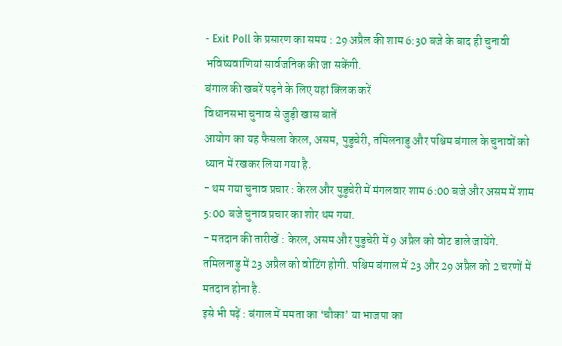- Exit Poll के प्रसारण का समय : 29 अप्रैल की शाम 6:30 बजे के बाद ही चुनावी भविष्यवाणियां सार्वजनिक की जा सकेंगी.
बंगाल की खबरें पढ़ने के लिए यहां क्लिक करें
विधानसभा चुनाव से जुड़ी खास बातें
आयोग का यह फैसला केरल, असम, पुडुचेरी, तमिलनाडु और पश्चिम बंगाल के चुनावों को ध्यान में रखकर लिया गया है.
- थम गया चुनाव प्रचार : केरल और पुडुचेरी में मंगलवार शाम 6:00 बजे और असम में शाम 5:00 बजे चुनाव प्रचार का शोर थम गया.
- मतदान की तारीखें : केरल, असम और पुडुचेरी में 9 अप्रैल को वोट डाले जायेंगे. तमिलनाडु में 23 अप्रैल को वोटिंग होगी. पश्चिम बंगाल में 23 और 29 अप्रैल को 2 चरणों में मतदान होना है.
इसे भी पढ़ें : बंगाल में ममता का ‘चौका’ या भाजपा का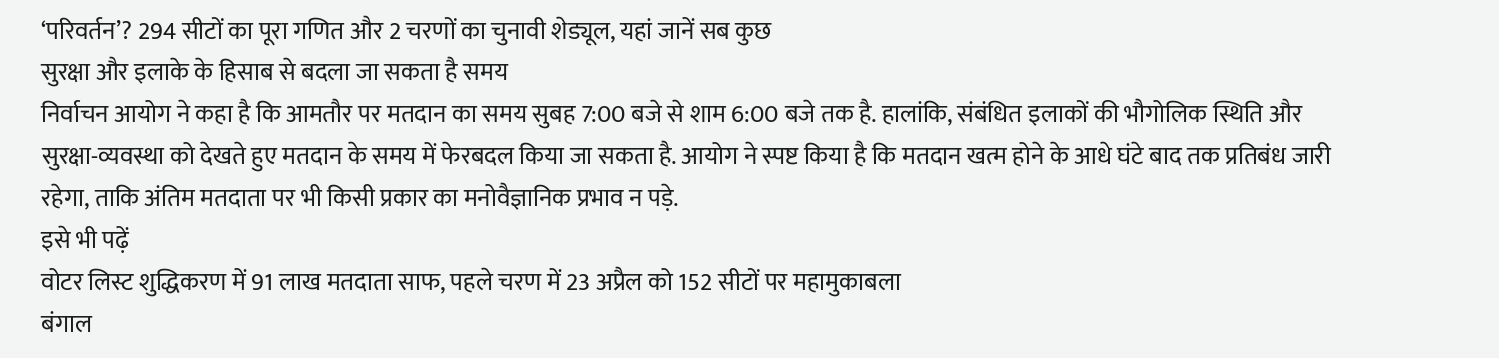‘परिवर्तन’? 294 सीटों का पूरा गणित और 2 चरणों का चुनावी शेड्यूल, यहां जानें सब कुछ
सुरक्षा और इलाके के हिसाब से बदला जा सकता है समय
निर्वाचन आयोग ने कहा है कि आमतौर पर मतदान का समय सुबह 7:00 बजे से शाम 6:00 बजे तक है. हालांकि, संबंधित इलाकों की भौगोलिक स्थिति और सुरक्षा-व्यवस्था को देखते हुए मतदान के समय में फेरबदल किया जा सकता है. आयोग ने स्पष्ट किया है कि मतदान खत्म होने के आधे घंटे बाद तक प्रतिबंध जारी रहेगा, ताकि अंतिम मतदाता पर भी किसी प्रकार का मनोवैज्ञानिक प्रभाव न पड़े.
इसे भी पढ़ें
वोटर लिस्ट शुद्धिकरण में 91 लाख मतदाता साफ, पहले चरण में 23 अप्रैल को 152 सीटों पर महामुकाबला
बंगाल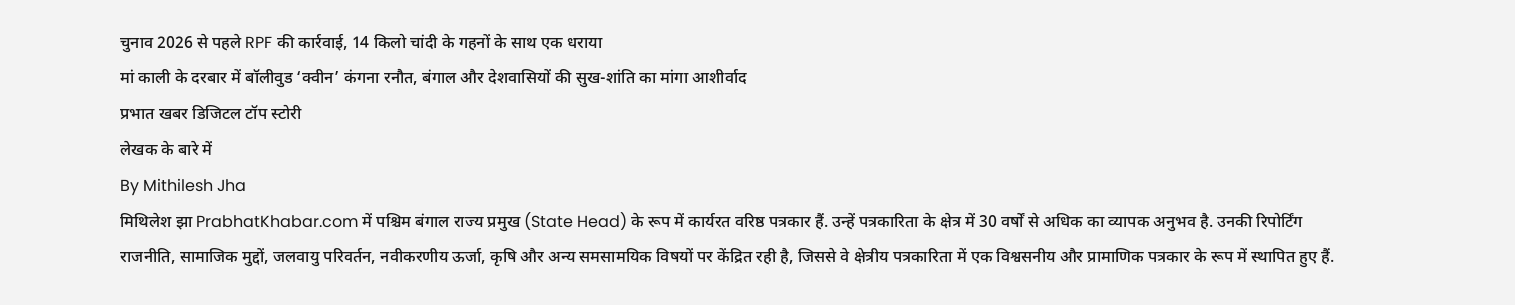चुनाव 2026 से पहले RPF की कार्रवाई, 14 किलो चांदी के गहनों के साथ एक धराया
मां काली के दरबार में बॉलीवुड ‘क्वीन’ कंगना रनौत, बंगाल और देशवासियों की सुख-शांति का मांगा आशीर्वाद
प्रभात खबर डिजिटल टॉप स्टोरी
लेखक के बारे में
By Mithilesh Jha
मिथिलेश झा PrabhatKhabar.com में पश्चिम बंगाल राज्य प्रमुख (State Head) के रूप में कार्यरत वरिष्ठ पत्रकार हैं. उन्हें पत्रकारिता के क्षेत्र में 30 वर्षों से अधिक का व्यापक अनुभव है. उनकी रिपोर्टिंग राजनीति, सामाजिक मुद्दों, जलवायु परिवर्तन, नवीकरणीय ऊर्जा, कृषि और अन्य समसामयिक विषयों पर केंद्रित रही है, जिससे वे क्षेत्रीय पत्रकारिता में एक विश्वसनीय और प्रामाणिक पत्रकार के रूप में स्थापित हुए हैं.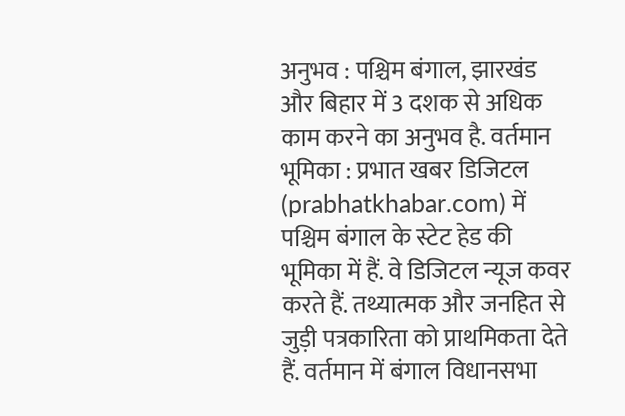अनुभव : पश्चिम बंगाल, झारखंड और बिहार में 3 दशक से अधिक काम करने का अनुभव है. वर्तमान भूमिका : प्रभात खबर डिजिटल (prabhatkhabar.com) में पश्चिम बंगाल के स्टेट हेड की भूमिका में हैं. वे डिजिटल न्यूज कवर करते हैं. तथ्यात्मक और जनहित से जुड़ी पत्रकारिता को प्राथमिकता देते हैं. वर्तमान में बंगाल विधानसभा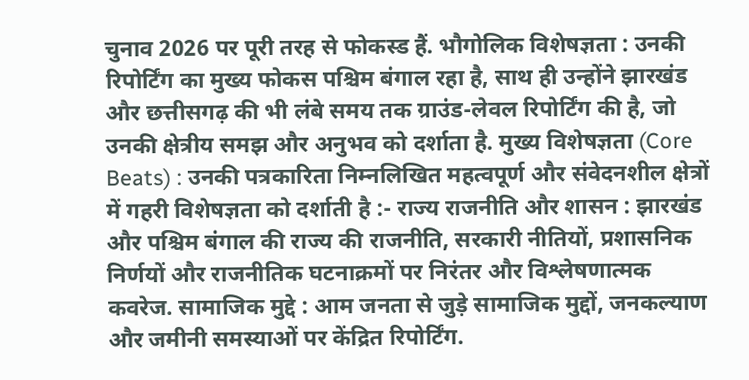चुनाव 2026 पर पूरी तरह से फोकस्ड हैं. भौगोलिक विशेषज्ञता : उनकी रिपोर्टिंग का मुख्य फोकस पश्चिम बंगाल रहा है, साथ ही उन्होंने झारखंड और छत्तीसगढ़ की भी लंबे समय तक ग्राउंड-लेवल रिपोर्टिंग की है, जो उनकी क्षेत्रीय समझ और अनुभव को दर्शाता है. मुख्य विशेषज्ञता (Core Beats) : उनकी पत्रकारिता निम्नलिखित महत्वपूर्ण और संवेदनशील क्षेत्रों में गहरी विशेषज्ञता को दर्शाती है :- राज्य राजनीति और शासन : झारखंड और पश्चिम बंगाल की राज्य की राजनीति, सरकारी नीतियों, प्रशासनिक निर्णयों और राजनीतिक घटनाक्रमों पर निरंतर और विश्लेषणात्मक कवरेज. सामाजिक मुद्दे : आम जनता से जुड़े सामाजिक मुद्दों, जनकल्याण और जमीनी समस्याओं पर केंद्रित रिपोर्टिंग.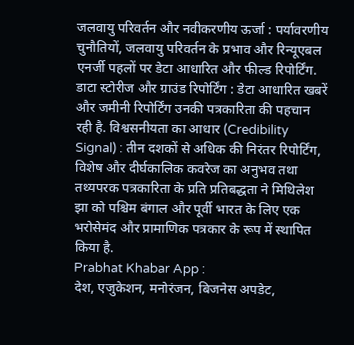जलवायु परिवर्तन और नवीकरणीय ऊर्जा : पर्यावरणीय चुनौतियों, जलवायु परिवर्तन के प्रभाव और रिन्यूएबल एनर्जी पहलों पर डेटा आधारित और फील्ड रिपोर्टिंग. डाटा स्टोरीज और ग्राउंड रिपोर्टिंग : डेटा आधारित खबरें और जमीनी रिपोर्टिंग उनकी पत्रकारिता की पहचान रही है. विश्वसनीयता का आधार (Credibility Signal) : तीन दशकों से अधिक की निरंतर रिपोर्टिंग, विशेष और दीर्घकालिक कवरेज का अनुभव तथा तथ्यपरक पत्रकारिता के प्रति प्रतिबद्धता ने मिथिलेश झा को पश्चिम बंगाल और पूर्वी भारत के लिए एक भरोसेमंद और प्रामाणिक पत्रकार के रूप में स्थापित किया है.
Prabhat Khabar App :
देश, एजुकेशन, मनोरंजन, बिजनेस अपडेट,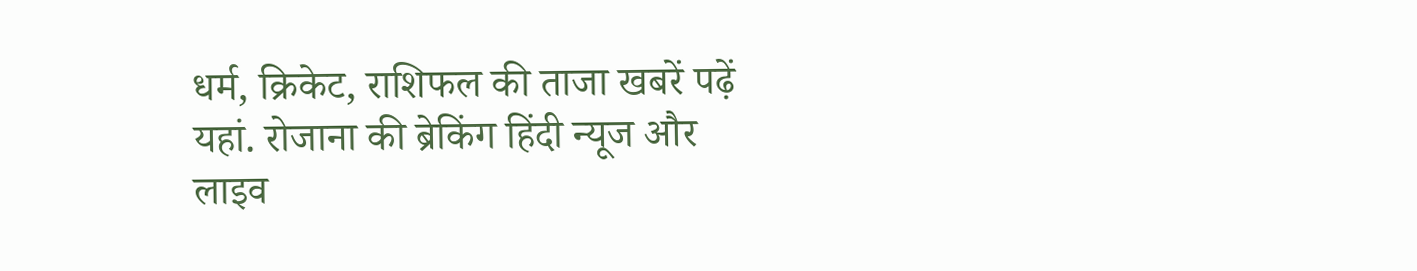धर्म, क्रिकेट, राशिफल की ताजा खबरें पढ़ें यहां. रोजाना की ब्रेकिंग हिंदी न्यूज और लाइव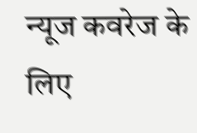न्यूज कवरेज के लिए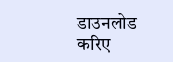डाउनलोड करिए